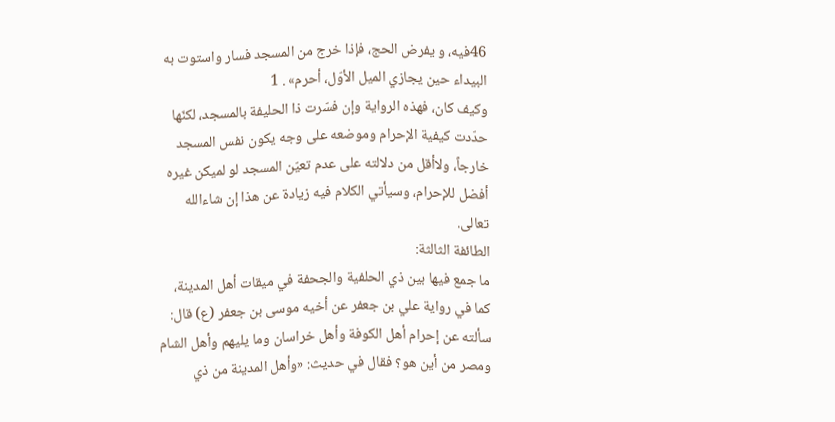46فيه، و يفرض الحج، فإذا خرج من المسجد فسار واستوت به البيداء حين يجازي الميل الأوّل، أحرم» . 1
وكيف كان، فهذه الرواية وإن فسّرت ذا الحليفة بالمسجد، لكنّها حدّدت كيفية الإحرام وموضعه على وجه يكون نفس المسجد خارجاً، ولاأقل من دلالته على عدم تعيّن المسجد لو لميكن غيره أفضل للإحرام، وسيأتي الكلام فيه زيادة عن هذا إن شاءالله تعالى.
الطائفة الثالثة:
ما جمع فيها بين ذي الحلفية والجحفة في ميقات أهل المدينة، كما في رواية علي بن جعفر عن أخيه موسى بن جعفر (ع) قال:
سألته عن إحرام أهل الكوفة وأهل خراسان وما يليهم وأهل الشام ومصر من أين هو؟ فقال في حديث: «وأهل المدينة من ذي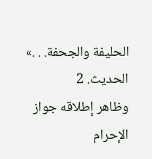الحليفة والجحفة. . .» الحديث. 2
وظاهر إطلاقه جواز الإحرام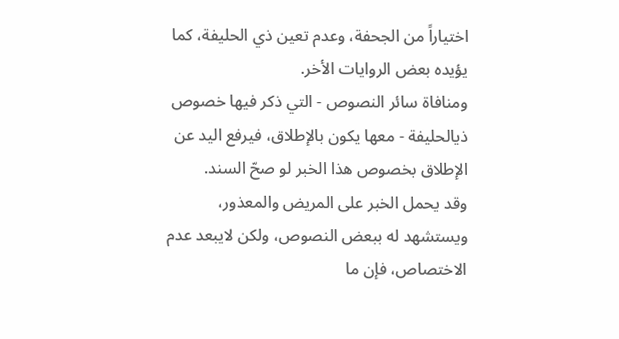اختياراً من الجحفة، وعدم تعين ذي الحليفة، كما يؤيده بعض الروايات الأخر.
ومنافاة سائر النصوص - التي ذكر فيها خصوص ذيالحليفة - معها يكون بالإطلاق، فيرفع اليد عن الإطلاق بخصوص هذا الخبر لو صحّ السند.
وقد يحمل الخبر على المريض والمعذور، ويستشهد له ببعض النصوص، ولكن لايبعد عدم الاختصاص، فإن ما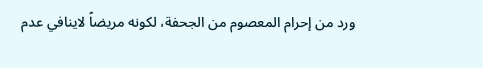ورد من إحرام المعصوم من الجحفة، لكونه مريضاً لاينافي عدم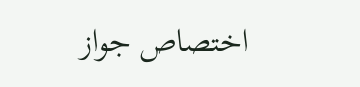اختصاص جواز